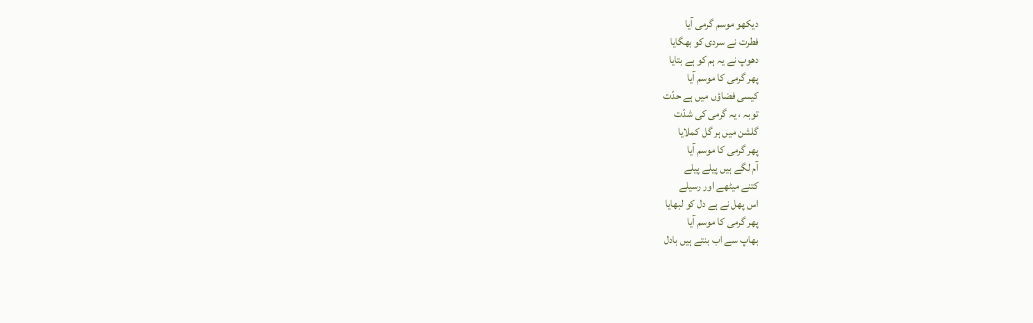دیکھو موسم گرمی آیا
فطرت نے سردی کو بھگایا
دھوپ نے یہ ہم کو ہے بتایا
پھر گرمی کا موسم آیا
کیسی فضاؤں میں ہے حدّت
توبہ ، یہ گرمی کی شدّت
گلشن میں ہر گل کملایا
پھر گرمی کا موسم آیا
آم لگے ہیں پیلے پیلے
کتنے میٹھے اور رسیلے
اس پھل نے ہے دل کو لبھایا
پھر گرمی کا موسم آیا
بھاپ سے اب بنتے ہیں بادل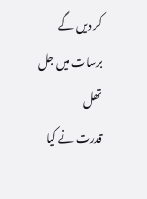کر دیں گے برسات میں جل تھل
قدرت نے کیا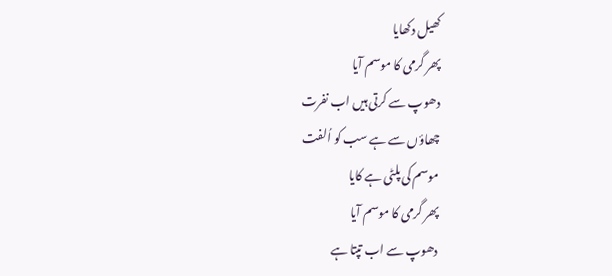کھیل دکھایا
پھر گرمی کا موسم آیا
دھوپ سے کرتی ہیں اب نفرت
چھاؤں سے ہے سب کو اُلفت
موسم کی پلٹی ہے کایا
پھر گرمی کا موسم آیا
دھوپ سے اب تپتا ہے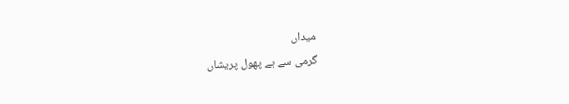میداں
گرمی سے ہے پھول پریشاں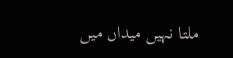ملتا نہیں میداں میں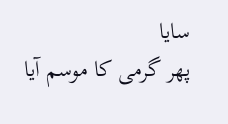سایا
پھر گرمی کا موسم آیا